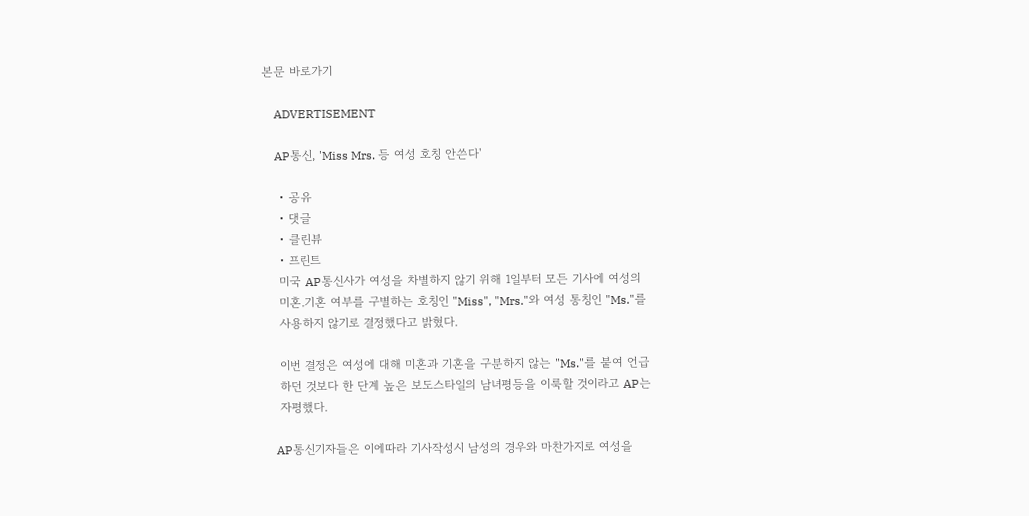본문 바로가기

    ADVERTISEMENT

    AP통신, 'Miss Mrs. 등 여성 호칭 안쓴다'

    • 공유
    • 댓글
    • 클린뷰
    • 프린트
    미국 AP통신사가 여성을 차별하지 않기 위해 1일부터 모든 기사에 여성의
    미혼.기혼 여부를 구별하는 호칭인 "Miss", "Mrs."와 여성 통칭인 "Ms."를
    사용하지 않기로 결정했다고 밝혔다.

    이번 결정은 여성에 대해 미혼과 기혼을 구분하지 않는 "Ms."를 붙여 언급
    하던 것보다 한 단계 높은 보도스타일의 남녀평등을 이룩할 것이라고 AP는
    자평했다.

    AP통신기자들은 이에따라 기사작성시 남성의 경우와 마찬가지로 여성을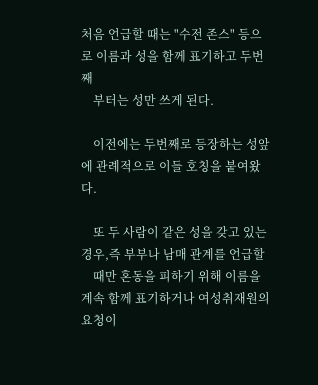처음 언급할 때는 "수전 존스" 등으로 이름과 성을 함께 표기하고 두번째
    부터는 성만 쓰게 된다.

    이전에는 두번째로 등장하는 성앞에 관례적으로 이들 호칭을 붙여왔다.

    또 두 사람이 같은 성을 갖고 있는 경우,즉 부부나 남매 관계를 언급할
    때만 혼동을 피하기 위해 이름을 계속 함께 표기하거나 여성취재원의 요청이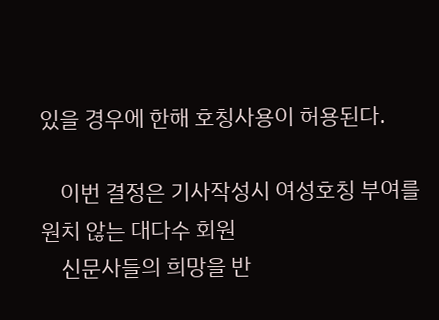있을 경우에 한해 호칭사용이 허용된다.

    이번 결정은 기사작성시 여성호칭 부여를 원치 않는 대다수 회원
    신문사들의 희망을 반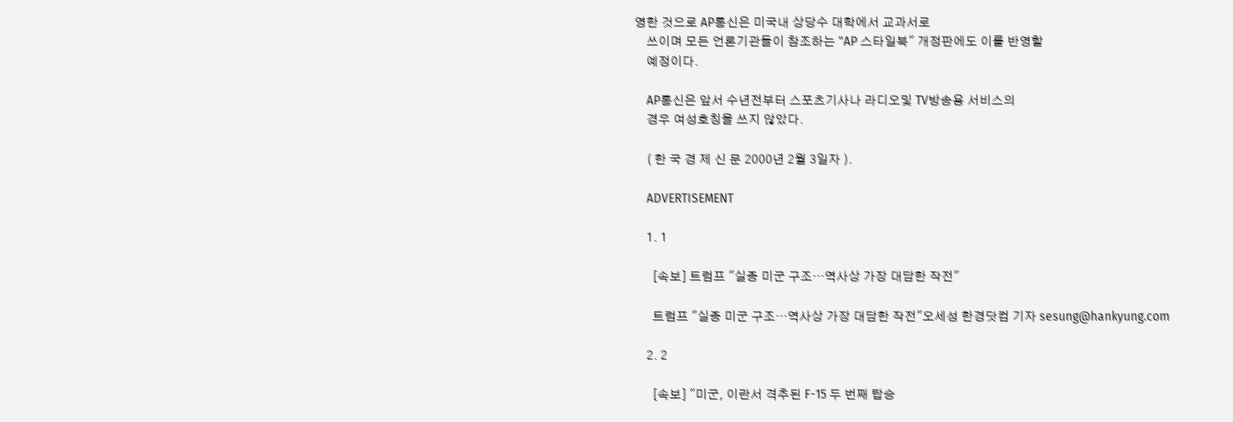영한 것으로 AP통신은 미국내 상당수 대학에서 교과서로
    쓰이며 모든 언론기관들이 참조하는 "AP 스타일북" 개정판에도 이를 반영할
    예정이다.

    AP통신은 앞서 수년전부터 스포츠기사나 라디오및 TV방송용 서비스의
    경우 여성호칭을 쓰지 않았다.

    ( 한 국 경 제 신 문 2000년 2월 3일자 ).

    ADVERTISEMENT

    1. 1

      [속보] 트럼프 "실종 미군 구조…역사상 가장 대담한 작전"

      트럼프 "실종 미군 구조…역사상 가장 대담한 작전"오세성 한경닷컴 기자 sesung@hankyung.com

    2. 2

      [속보] "미군, 이란서 격추된 F-15 두 번째 탑승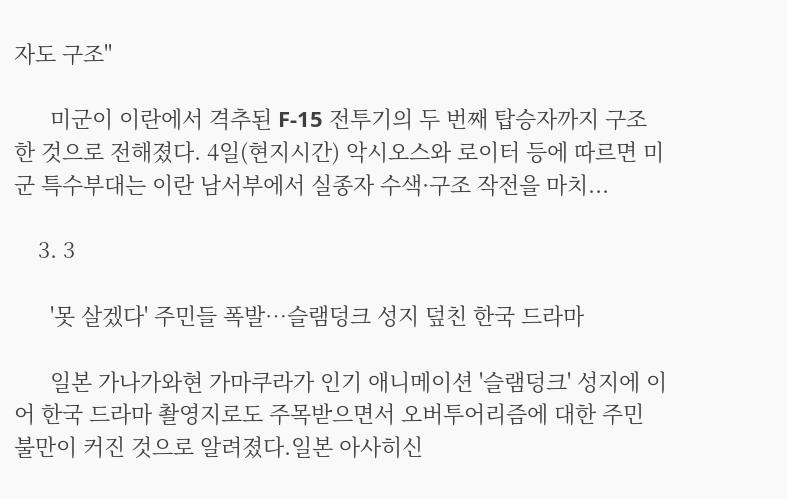자도 구조"

      미군이 이란에서 격추된 F-15 전투기의 두 번째 탑승자까지 구조한 것으로 전해졌다. 4일(현지시간) 악시오스와 로이터 등에 따르면 미군 특수부대는 이란 남서부에서 실종자 수색·구조 작전을 마치...

    3. 3

      '못 살겠다' 주민들 폭발…슬램덩크 성지 덮친 한국 드라마

      일본 가나가와현 가마쿠라가 인기 애니메이션 '슬램덩크' 성지에 이어 한국 드라마 촬영지로도 주목받으면서 오버투어리즘에 대한 주민 불만이 커진 것으로 알려졌다.일본 아사히신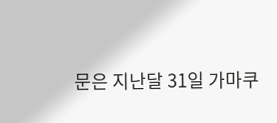문은 지난달 31일 가마쿠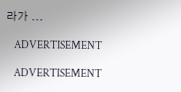라가 ...

    ADVERTISEMENT

    ADVERTISEMENT